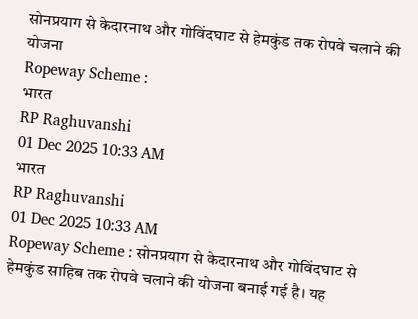सोनप्रयाग से केदारनाथ और गोविंदघाट से हेमकुंड तक रोपवे चलाने की योजना
Ropeway Scheme :
भारत
RP Raghuvanshi
01 Dec 2025 10:33 AM
भारत
RP Raghuvanshi
01 Dec 2025 10:33 AM
Ropeway Scheme : सोनप्रयाग से केदारनाथ और गोविंदघाट से हेमकुंड साहिब तक रोपवे चलाने की योजना बनाई गई है। यह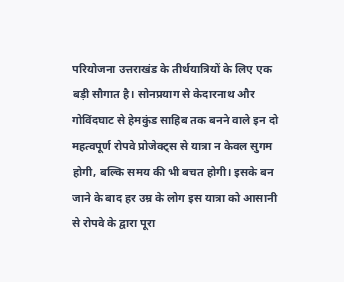परियोजना उत्तराखंड के तीर्थयात्रियों के लिए एक बड़ी सौगात है। सोनप्रयाग से केदारनाथ और गोविंदघाट से हेमकुंड साहिब तक बनने वाले इन दो महत्वपूर्ण रोपवे प्रोजेक्ट्स से यात्रा न केवल सुगम होगी, बल्कि समय की भी बचत होगी। इसके बन जाने के बाद हर उम्र के लोग इस यात्रा को आसानी से रोपवे के द्वारा पूरा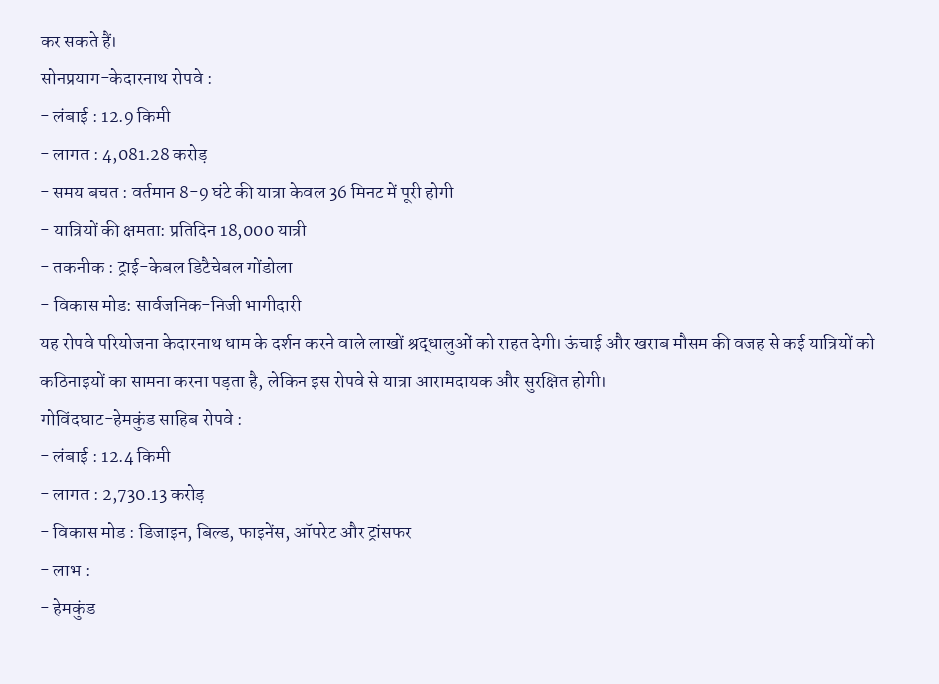कर सकते हैं।
सोनप्रयाग-केदारनाथ रोपवे :
- लंबाई : 12.9 किमी
- लागत : 4,081.28 करोड़
- समय बचत : वर्तमान 8-9 घंटे की यात्रा केवल 36 मिनट में पूरी होगी
- यात्रियों की क्षमता: प्रतिदिन 18,000 यात्री
- तकनीक : ट्राई-केबल डिटैचेबल गोंडोला
- विकास मोड: सार्वजनिक-निजी भागीदारी
यह रोपवे परियोजना केदारनाथ धाम के दर्शन करने वाले लाखों श्रद्धालुओं को राहत देगी। ऊंचाई और खराब मौसम की वजह से कई यात्रियों को कठिनाइयों का सामना करना पड़ता है, लेकिन इस रोपवे से यात्रा आरामदायक और सुरक्षित होगी।
गोविंदघाट-हेमकुंड साहिब रोपवे :
- लंबाई : 12.4 किमी
- लागत : 2,730.13 करोड़
- विकास मोड : डिजाइन, बिल्ड, फाइनेंस, ऑपरेट और ट्रांसफर
- लाभ :
- हेमकुंड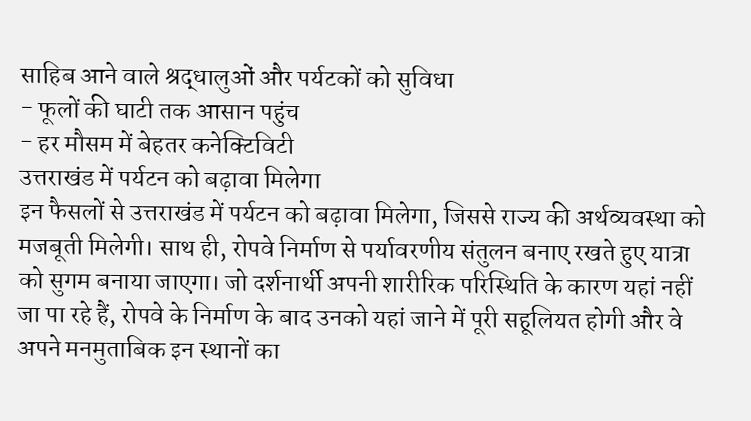साहिब आने वाले श्रद्धालुओं और पर्यटकों को सुविधा
- फूलों की घाटी तक आसान पहुंच
- हर मौसम में बेहतर कनेक्टिविटी
उत्तराखंड में पर्यटन को बढ़ावा मिलेगा
इन फैसलों से उत्तराखंड में पर्यटन को बढ़ावा मिलेगा, जिससे राज्य की अर्थव्यवस्था को मजबूती मिलेगी। साथ ही, रोपवे निर्माण से पर्यावरणीय संतुलन बनाए रखते हुए यात्रा को सुगम बनाया जाएगा। जो दर्शनार्थी अपनी शारीरिक परिस्थिति के कारण यहां नहीं जा पा रहे हैं, रोपवे के निर्माण के बाद उनको यहां जाने में पूरी सहूलियत होगी और वे अपने मनमुताबिक इन स्थानों का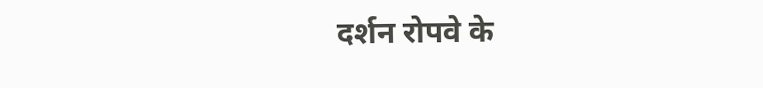दर्शन रोपवे के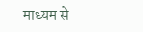माध्यम से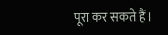पूरा कर सकते हैं।